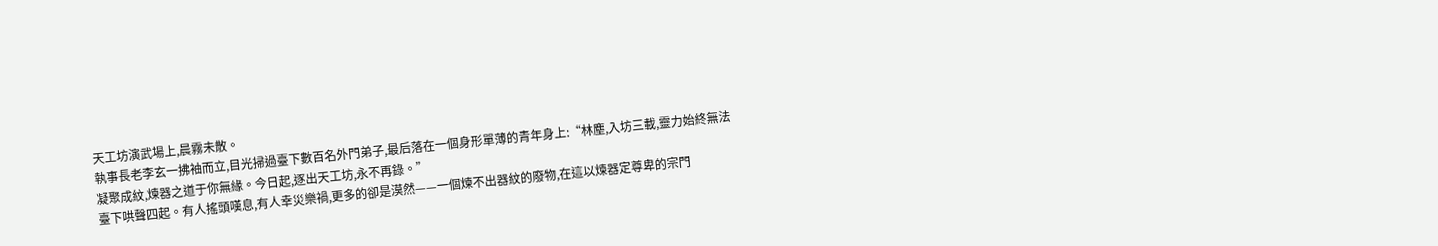天工坊演武場上,晨霧未散。
執事長老李玄一拂袖而立,目光掃過臺下數百名外門弟子,最后落在一個身形單薄的青年身上:“林塵,入坊三載,靈力始終無法凝聚成紋,煉器之道于你無緣。今日起,逐出天工坊,永不再錄。”
臺下哄聲四起。有人搖頭嘆息,有人幸災樂禍,更多的卻是漠然——一個煉不出器紋的廢物,在這以煉器定尊卑的宗門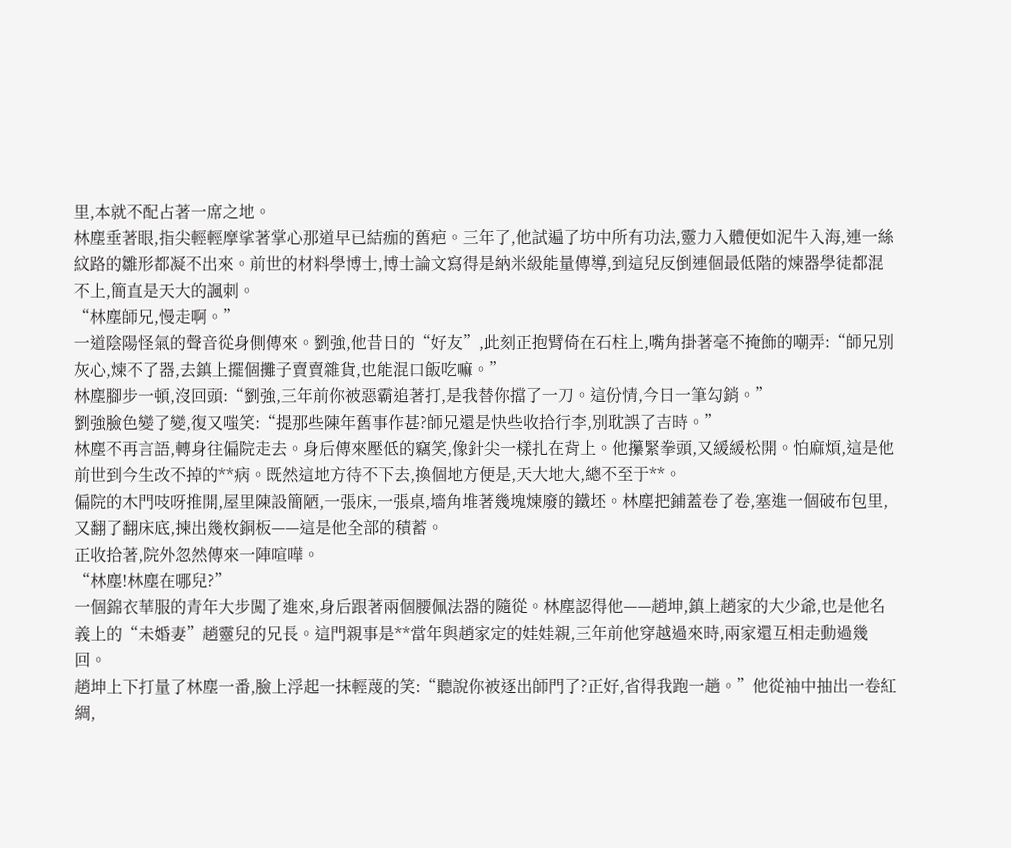里,本就不配占著一席之地。
林塵垂著眼,指尖輕輕摩挲著掌心那道早已結痂的舊疤。三年了,他試遍了坊中所有功法,靈力入體便如泥牛入海,連一絲紋路的雛形都凝不出來。前世的材料學博士,博士論文寫得是納米級能量傳導,到這兒反倒連個最低階的煉器學徒都混不上,簡直是天大的諷刺。
“林塵師兄,慢走啊。”
一道陰陽怪氣的聲音從身側傳來。劉強,他昔日的“好友”,此刻正抱臂倚在石柱上,嘴角掛著毫不掩飾的嘲弄:“師兄別灰心,煉不了器,去鎮上擺個攤子賣賣雜貨,也能混口飯吃嘛。”
林塵腳步一頓,沒回頭:“劉強,三年前你被惡霸追著打,是我替你擋了一刀。這份情,今日一筆勾銷。”
劉強臉色變了變,復又嗤笑:“提那些陳年舊事作甚?師兄還是快些收拾行李,別耽誤了吉時。”
林塵不再言語,轉身往偏院走去。身后傳來壓低的竊笑,像針尖一樣扎在背上。他攥緊拳頭,又緩緩松開。怕麻煩,這是他前世到今生改不掉的**病。既然這地方待不下去,換個地方便是,天大地大,總不至于**。
偏院的木門吱呀推開,屋里陳設簡陋,一張床,一張桌,墻角堆著幾塊煉廢的鐵坯。林塵把鋪蓋卷了卷,塞進一個破布包里,又翻了翻床底,揀出幾枚銅板——這是他全部的積蓄。
正收拾著,院外忽然傳來一陣喧嘩。
“林塵!林塵在哪兒?”
一個錦衣華服的青年大步闖了進來,身后跟著兩個腰佩法器的隨從。林塵認得他——趙坤,鎮上趙家的大少爺,也是他名義上的“未婚妻”趙靈兒的兄長。這門親事是**當年與趙家定的娃娃親,三年前他穿越過來時,兩家還互相走動過幾回。
趙坤上下打量了林塵一番,臉上浮起一抹輕蔑的笑:“聽說你被逐出師門了?正好,省得我跑一趟。”他從袖中抽出一卷紅綢,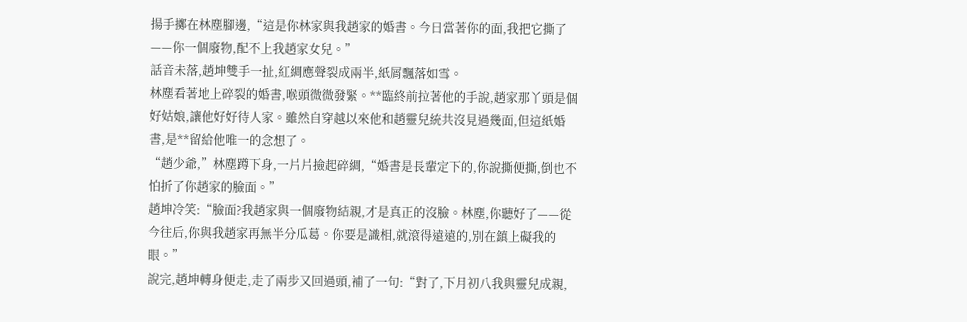揚手擲在林塵腳邊,“這是你林家與我趙家的婚書。今日當著你的面,我把它撕了——你一個廢物,配不上我趙家女兒。”
話音未落,趙坤雙手一扯,紅綢應聲裂成兩半,紙屑飄落如雪。
林塵看著地上碎裂的婚書,喉頭微微發緊。**臨終前拉著他的手說,趙家那丫頭是個好姑娘,讓他好好待人家。雖然自穿越以來他和趙靈兒統共沒見過幾面,但這紙婚書,是**留給他唯一的念想了。
“趙少爺,”林塵蹲下身,一片片撿起碎綢,“婚書是長輩定下的,你說撕便撕,倒也不怕折了你趙家的臉面。”
趙坤冷笑:“臉面?我趙家與一個廢物結親,才是真正的沒臉。林塵,你聽好了——從今往后,你與我趙家再無半分瓜葛。你要是識相,就滾得遠遠的,別在鎮上礙我的眼。”
說完,趙坤轉身便走,走了兩步又回過頭,補了一句:“對了,下月初八我與靈兒成親,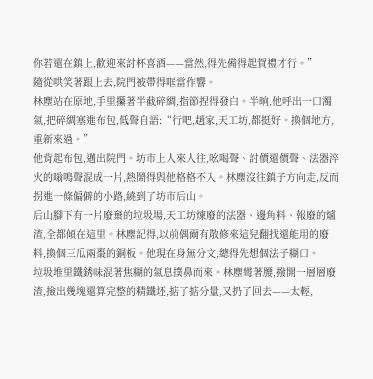你若還在鎮上,歡迎來討杯喜酒——當然,得先備得起賀禮才行。”
隨從哄笑著跟上去,院門被帶得哐當作響。
林塵站在原地,手里攥著半截碎綢,指節捏得發白。半晌,他呼出一口濁氣,把碎綢塞進布包,低聲自語:“行吧,趙家,天工坊,都挺好。換個地方,重新來過。”
他背起布包,邁出院門。坊市上人來人往,吆喝聲、討價還價聲、法器淬火的嗡鳴聲混成一片,熱鬧得與他格格不入。林塵沒往鎮子方向走,反而拐進一條偏僻的小路,繞到了坊市后山。
后山腳下有一片廢棄的垃圾場,天工坊煉廢的法器、邊角料、報廢的爐渣,全都傾在這里。林塵記得,以前偶爾有散修來這兒翻找還能用的廢料,換個三瓜兩棗的銅板。他現在身無分文,總得先想個法子糊口。
垃圾堆里鐵銹味混著焦糊的氣息撲鼻而來。林塵彎著腰,撥開一層層廢渣,撿出幾塊還算完整的精鐵坯,掂了掂分量,又扔了回去——太輕,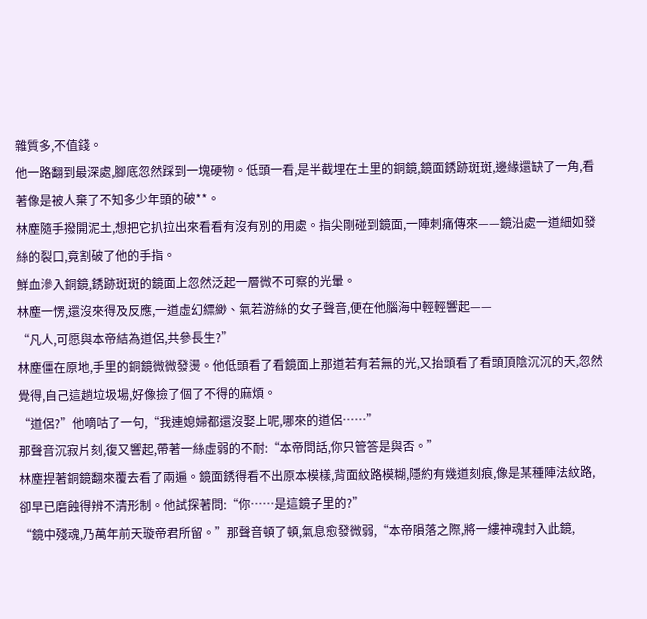雜質多,不值錢。
他一路翻到最深處,腳底忽然踩到一塊硬物。低頭一看,是半截埋在土里的銅鏡,鏡面銹跡斑斑,邊緣還缺了一角,看著像是被人棄了不知多少年頭的破**。
林塵隨手撥開泥土,想把它扒拉出來看看有沒有別的用處。指尖剛碰到鏡面,一陣刺痛傳來——鏡沿處一道細如發絲的裂口,竟割破了他的手指。
鮮血滲入銅鏡,銹跡斑斑的鏡面上忽然泛起一層微不可察的光暈。
林塵一愣,還沒來得及反應,一道虛幻縹緲、氣若游絲的女子聲音,便在他腦海中輕輕響起——
“凡人,可愿與本帝結為道侶,共參長生?”
林塵僵在原地,手里的銅鏡微微發燙。他低頭看了看鏡面上那道若有若無的光,又抬頭看了看頭頂陰沉沉的天,忽然覺得,自己這趟垃圾場,好像撿了個了不得的麻煩。
“道侶?”他嘀咕了一句,“我連媳婦都還沒娶上呢,哪來的道侶……”
那聲音沉寂片刻,復又響起,帶著一絲虛弱的不耐:“本帝問話,你只管答是與否。”
林塵捏著銅鏡翻來覆去看了兩遍。鏡面銹得看不出原本模樣,背面紋路模糊,隱約有幾道刻痕,像是某種陣法紋路,卻早已磨蝕得辨不清形制。他試探著問:“你……是這鏡子里的?”
“鏡中殘魂,乃萬年前天璇帝君所留。”那聲音頓了頓,氣息愈發微弱,“本帝隕落之際,將一縷神魂封入此鏡,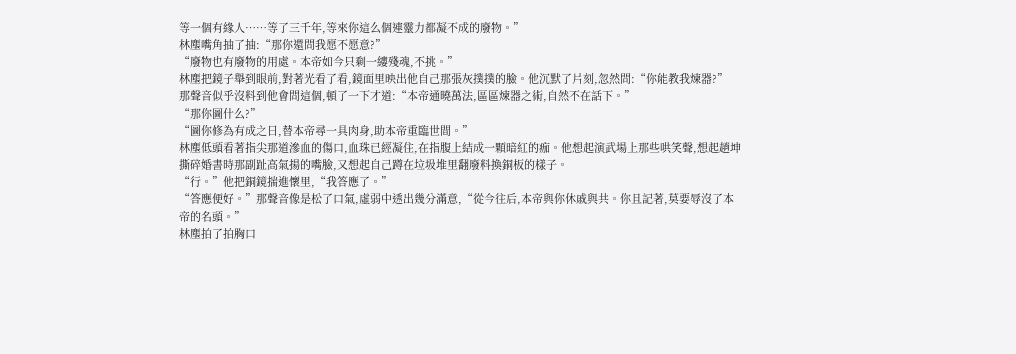等一個有緣人……等了三千年,等來你這么個連靈力都凝不成的廢物。”
林塵嘴角抽了抽:“那你還問我愿不愿意?”
“廢物也有廢物的用處。本帝如今只剩一縷殘魂,不挑。”
林塵把鏡子舉到眼前,對著光看了看,鏡面里映出他自己那張灰撲撲的臉。他沉默了片刻,忽然問:“你能教我煉器?”
那聲音似乎沒料到他會問這個,頓了一下才道:“本帝通曉萬法,區區煉器之術,自然不在話下。”
“那你圖什么?”
“圖你修為有成之日,替本帝尋一具肉身,助本帝重臨世間。”
林塵低頭看著指尖那道滲血的傷口,血珠已經凝住,在指腹上結成一顆暗紅的痂。他想起演武場上那些哄笑聲,想起趙坤撕碎婚書時那副趾高氣揚的嘴臉,又想起自己蹲在垃圾堆里翻廢料換銅板的樣子。
“行。”他把銅鏡揣進懷里,“我答應了。”
“答應便好。”那聲音像是松了口氣,虛弱中透出幾分滿意,“從今往后,本帝與你休戚與共。你且記著,莫要辱沒了本帝的名頭。”
林塵拍了拍胸口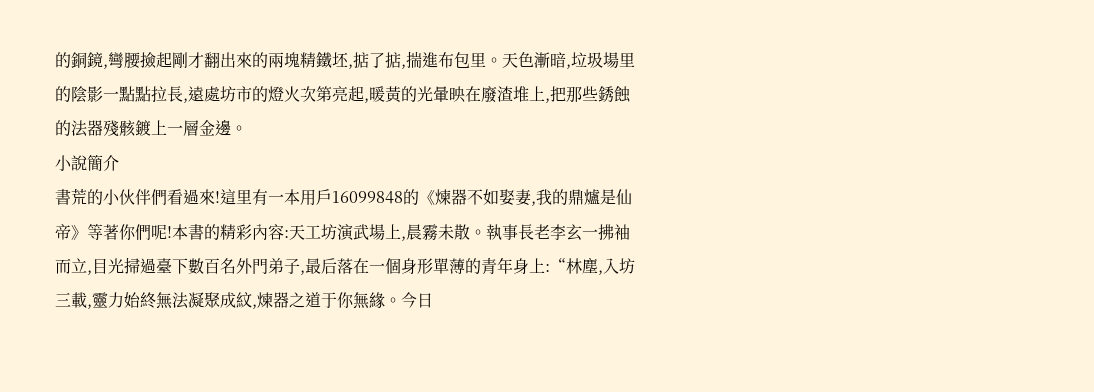的銅鏡,彎腰撿起剛才翻出來的兩塊精鐵坯,掂了掂,揣進布包里。天色漸暗,垃圾場里的陰影一點點拉長,遠處坊市的燈火次第亮起,暖黃的光暈映在廢渣堆上,把那些銹蝕的法器殘骸鍍上一層金邊。
小說簡介
書荒的小伙伴們看過來!這里有一本用戶16099848的《煉器不如娶妻,我的鼎爐是仙帝》等著你們呢!本書的精彩內容:天工坊演武場上,晨霧未散。執事長老李玄一拂袖而立,目光掃過臺下數百名外門弟子,最后落在一個身形單薄的青年身上:“林塵,入坊三載,靈力始終無法凝聚成紋,煉器之道于你無緣。今日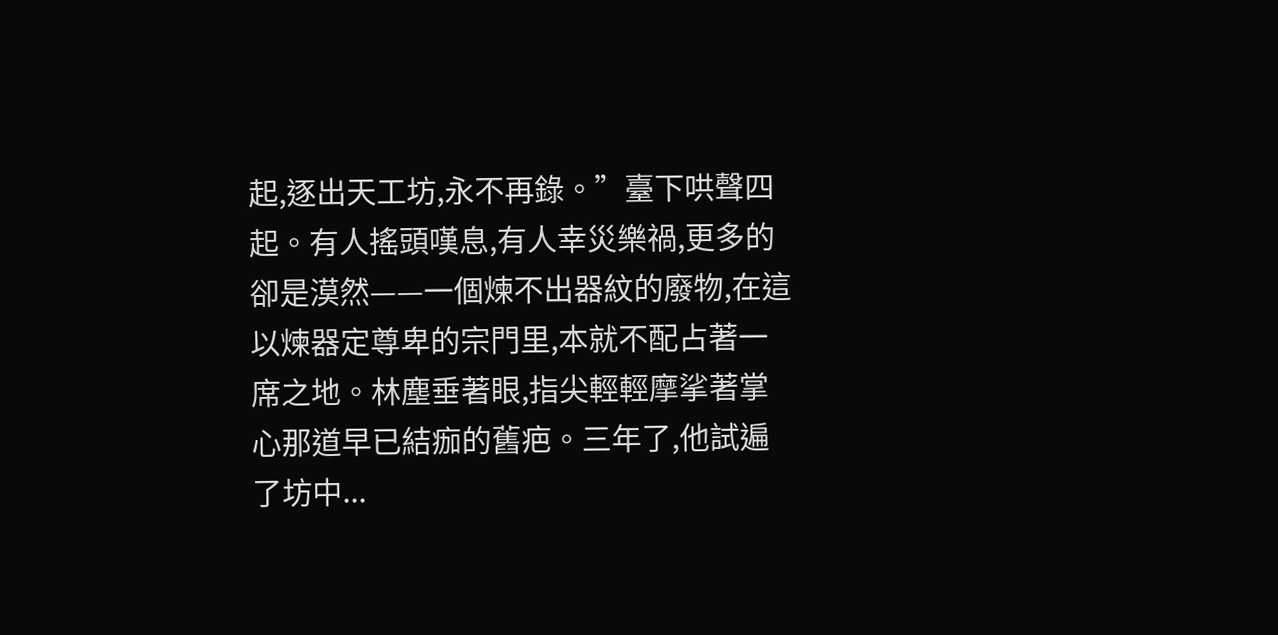起,逐出天工坊,永不再錄。”臺下哄聲四起。有人搖頭嘆息,有人幸災樂禍,更多的卻是漠然——一個煉不出器紋的廢物,在這以煉器定尊卑的宗門里,本就不配占著一席之地。林塵垂著眼,指尖輕輕摩挲著掌心那道早已結痂的舊疤。三年了,他試遍了坊中...